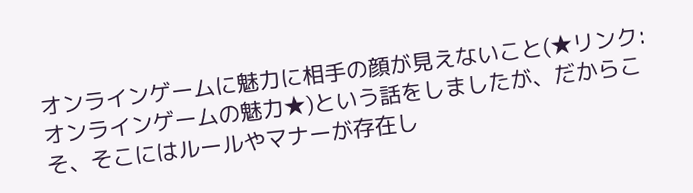オンラインゲームに魅力に相手の顔が見えないこと(★リンク:オンラインゲームの魅力★)という話をしましたが、だからこそ、そこにはルールやマナーが存在し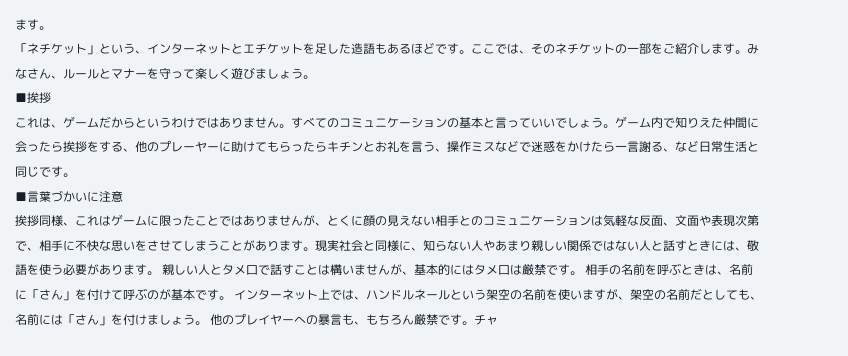ます。
「ネチケット」という、インターネットとエチケットを足した造語もあるほどです。ここでは、そのネチケットの一部をご紹介します。みなさん、ルールとマナーを守って楽しく遊びましょう。
■挨拶
これは、ゲームだからというわけではありません。すべてのコミュニケーションの基本と言っていいでしょう。ゲーム内で知りえた仲間に会ったら挨拶をする、他のプレーヤーに助けてもらったらキチンとお礼を言う、操作ミスなどで迷惑をかけたら一言謝る、など日常生活と同じです。
■言葉づかいに注意
挨拶同様、これはゲームに限ったことではありませんが、とくに顔の見えない相手とのコミュニケーションは気軽な反面、文面や表現次第で、相手に不快な思いをさせてしまうことがあります。現実社会と同様に、知らない人やあまり親しい関係ではない人と話すときには、敬語を使う必要があります。 親しい人とタメ口で話すことは構いませんが、基本的にはタメ口は厳禁です。 相手の名前を呼ぶときは、名前に「さん」を付けて呼ぶのが基本です。 インターネット上では、ハンドルネールという架空の名前を使いますが、架空の名前だとしても、名前には「さん」を付けましょう。 他のプレイヤーへの暴言も、もちろん厳禁です。チャ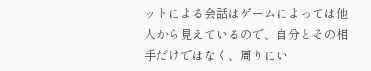ットによる会話はゲームによっては他人から見えているので、自分とその相手だけではなく、周りにい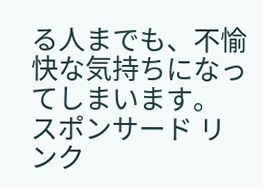る人までも、不愉快な気持ちになってしまいます。
スポンサード リンク